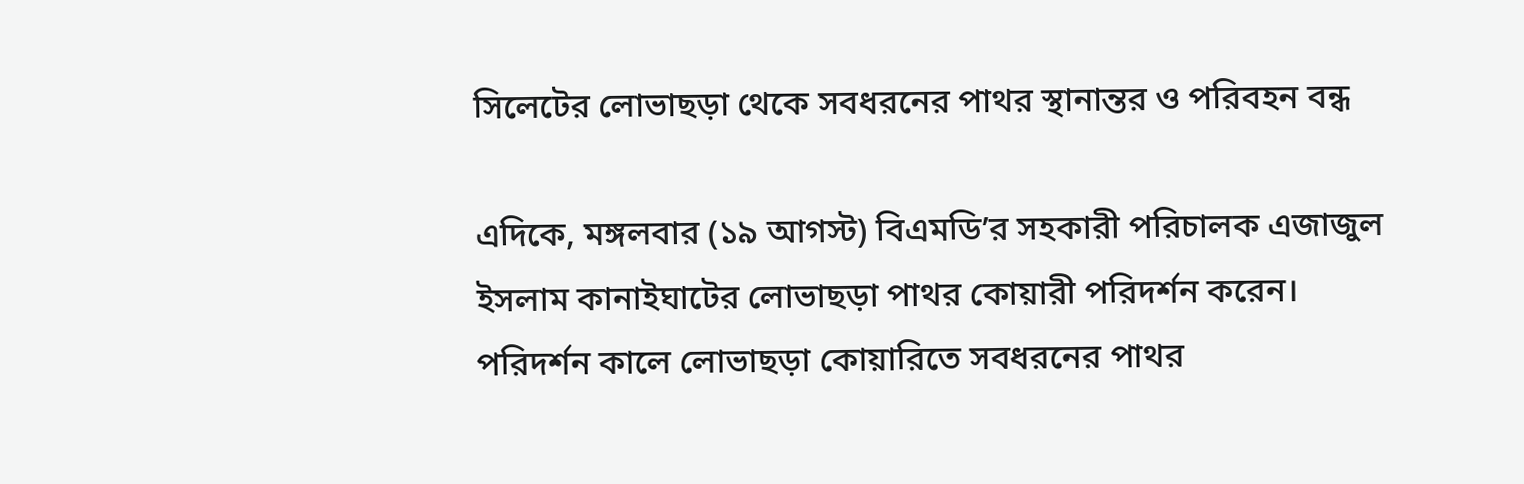সিলেটের লোভাছড়া থেকে সবধরনের পাথর স্থানান্তর ও পরিবহন বন্ধ

এদিকে, মঙ্গলবার (১৯ আগস্ট) বিএমডি’র সহকারী পরিচালক এজাজুল ইসলাম কানাইঘাটের লোভাছড়া পাথর কোয়ারী পরিদর্শন করেন। পরিদর্শন কালে লোভাছড়া কোয়ারিতে সবধরনের পাথর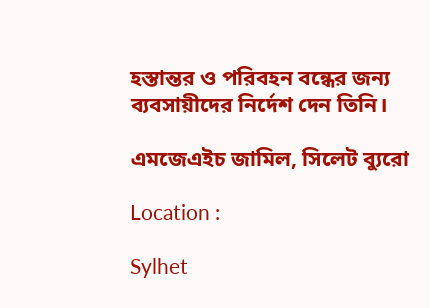হস্তান্তর ও পরিবহন বন্ধের জন্য ব্যবসায়ীদের নির্দেশ দেন তিনি।

এমজেএইচ জামিল, সিলেট ব্যুরো

Location :

Sylhet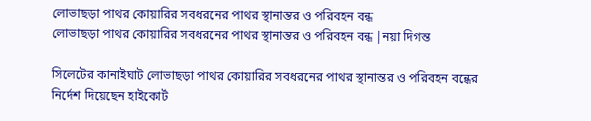লোভাছড়া পাথর কোয়ারির সবধরনের পাথর স্থানান্তর ও পরিবহন বন্ধ
লোভাছড়া পাথর কোয়ারির সবধরনের পাথর স্থানান্তর ও পরিবহন বন্ধ |নয়া দিগন্ত

সিলেটের কানাইঘাট লোভাছড়া পাথর কোয়ারির সবধরনের পাথর স্থানান্তর ও পরিবহন বন্ধের নির্দেশ দিয়েছেন হাইকোর্ট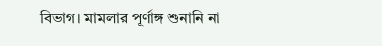বিভাগ। মামলার পূর্ণাঙ্গ শুনানি না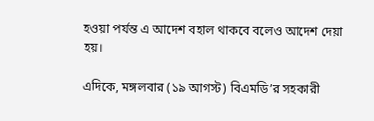হওয়া পর্যন্ত এ আদেশ বহাল থাকবে বলেও আদেশ দেয়া হয়।

এদিকে, মঙ্গলবার (১৯ আগস্ট) বিএমডি’র সহকারী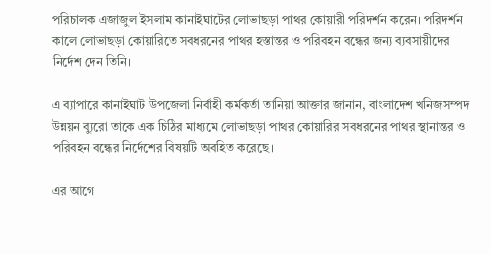পরিচালক এজাজুল ইসলাম কানাইঘাটের লোভাছড়া পাথর কোয়ারী পরিদর্শন করেন। পরিদর্শন কালে লোভাছড়া কোয়ারিতে সবধরনের পাথর হস্তান্তর ও পরিবহন বন্ধের জন্য ব্যবসায়ীদের নির্দেশ দেন তিনি।

এ ব্যাপারে কানাইঘাট উপজেলা নির্বাহী কর্মকর্তা তানিয়া আক্তার জানান, বাংলাদেশ খনিজসম্পদ উন্নয়ন ব্যুরো তাকে এক চিঠির মাধ্যমে লোভাছড়া পাথর কোয়ারির সবধরনের পাথর স্থানান্তর ও পরিবহন বন্ধের নির্দেশের বিষয়টি অবহিত করেছে।

এর আগে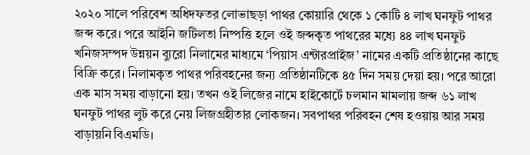২০২০ সালে পরিবেশ অধিদফতর লোভাছড়া পাথর কোয়ারি থেকে ১ কোটি ৪ লাখ ঘনফুট পাথর জব্দ করে। পরে আইনি জটিলতা নিষ্পত্তি হলে ওই জব্দকৃত পাথরের মধ্যে ৪৪ লাখ ঘনফুট খনিজসম্পদ উন্নয়ন ব্যুরো নিলামের মাধ্যমে ‘পিয়াস এন্টারপ্রাইজ’ নামের একটি প্রতিষ্ঠানের কাছে বিক্রি করে। নিলামকৃত পাথর পরিবহনের জন্য প্রতিষ্ঠানটিকে ৪৫ দিন সময় দেয়া হয়। পরে আরো এক মাস সময় বাড়ানো হয়। তখন ওই লিজের নামে হাইকোর্টে চলমান মামলায় জব্দ ৬১ লাখ ঘনফুট পাথর লুট করে নেয় লিজগ্রহীতার লোকজন। সবপাথর পরিবহন শেষ হওয়ায় আর সময় বাড়ায়নি বিএমডি।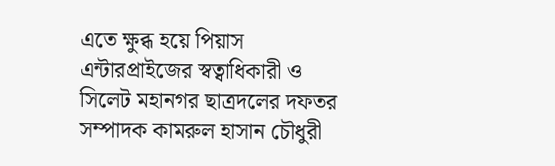এতে ক্ষুব্ধ হয়ে পিয়াস এন্টারপ্রাইজের স্বত্বাধিকারী ও সিলেট মহানগর ছাত্রদলের দফতর সম্পাদক কামরুল হাসান চৌধুরী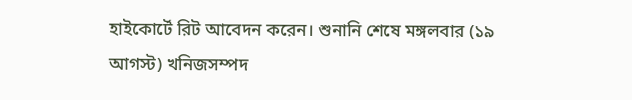হাইকোর্টে রিট আবেদন করেন। শুনানি শেষে মঙ্গলবার (১৯ আগস্ট) খনিজসম্পদ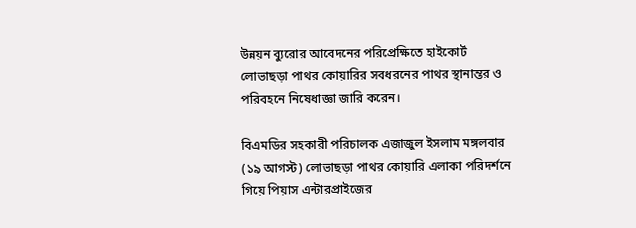উন্নয়ন ব্যুরোর আবেদনের পরিপ্রেক্ষিতে হাইকোর্ট লোভাছড়া পাথর কোয়ারির সবধরনের পাথর স্থানান্তর ও পরিবহনে নিষেধাজ্ঞা জারি করেন।

বিএমডির সহকারী পরিচালক এজাজুল ইসলাম মঙ্গলবার (১৯ আগস্ট) লোভাছড়া পাথর কোয়ারি এলাকা পরিদর্শনে গিয়ে পিয়াস এন্টারপ্রাইজের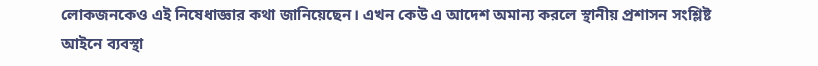লোকজনকেও এই নিষেধাজ্ঞার কথা জানিয়েছেন। এখন কেউ এ আদেশ অমান্য করলে স্থানীয় প্রশাসন সংশ্লিষ্ট আইনে ব্যবস্থা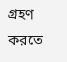গ্রহণ করতে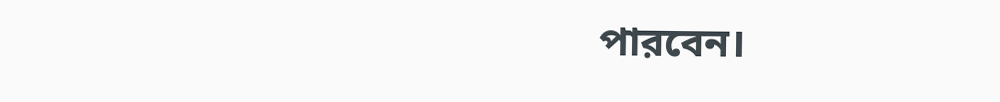পারবেন।